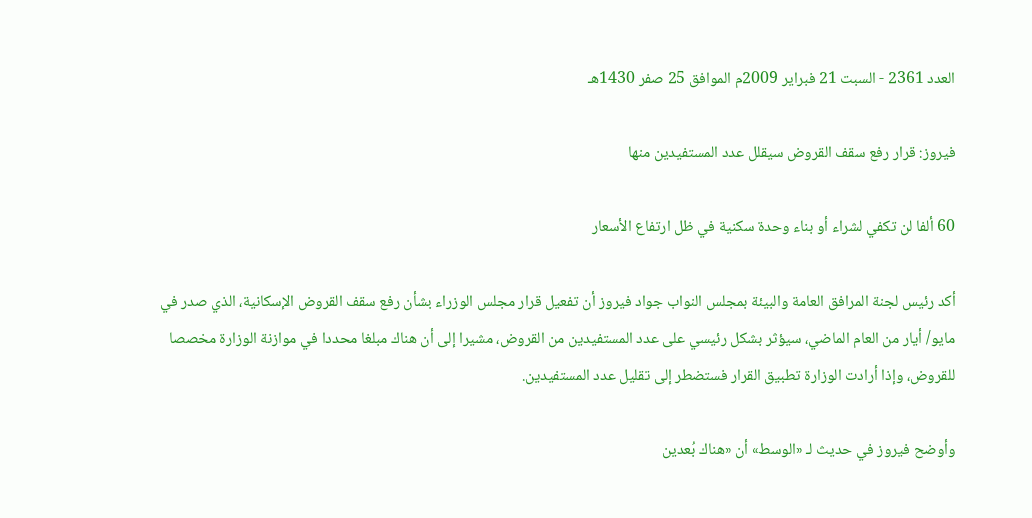العدد 2361 - السبت 21 فبراير 2009م الموافق 25 صفر 1430هـ

فيروز: قرار رفع سقف القروض سيقلل عدد المستفيدين منها

60 ألفا لن تكفي لشراء أو بناء وحدة سكنية في ظل ارتفاع الأسعار

أكد رئيس لجنة المرافق العامة والبيئة بمجلس النواب جواد فيروز أن تفعيل قرار مجلس الوزراء بشأن رفع سقف القروض الإسكانية، الذي صدر في مايو/ أيار من العام الماضي، سيؤثر بشكل رئيسي على عدد المستفيدين من القروض، مشيرا إلى أن هناك مبلغا محددا في موازنة الوزارة مخصصا للقروض، وإذا أرادت الوزارة تطبيق القرار فستضطر إلى تقليل عدد المستفيدين.

وأوضح فيروز في حديث لـ «الوسط» أن «هناك بُعدين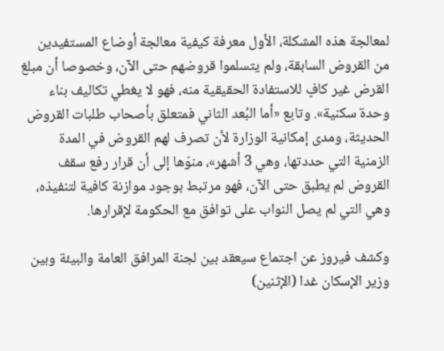لمعالجة هذه المشكلة، الأول معرفة كيفية معالجة أوضاع المستفيدين من القروض السابقة، ولم يتسلموا قروضهم حتى الآن، وخصوصا أن مبلغ القرض غير كافٍ للاستفادة الحقيقية منه، فهو لا يغطي تكاليف بناء وحدة سكنية». وتابع «أما البُعد الثاني فمتعلق بأصحاب طلبات القروض الحديثة، ومدى إمكانية الوزارة لأن تصرف لهم القروض في المدة الزمنية التي حددتها، وهي 3 أشهر»، منوّها إلى أن قرار رفع سقف القروض لم يطبق حتى الآن، فهو مرتبط بوجود موازنة كافية لتنفيذه، وهي التي لم يصل النواب على توافق مع الحكومة لإقرارها.

وكشف فيروز عن اجتماع سيعقد بين لجنة المرافق العامة والبيئة وبين وزير الإسكان غدا (الإثنين)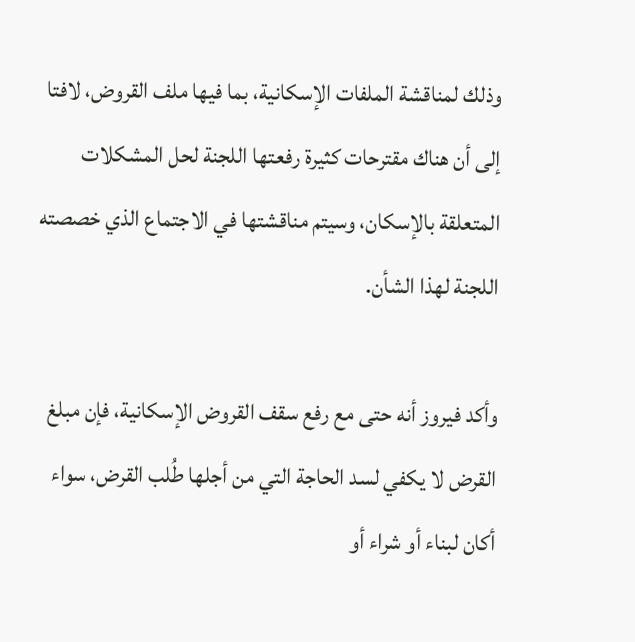وذلك لمناقشة الملفات الإسكانية، بما فيها ملف القروض، لافتا إلى أن هناك مقترحات كثيرة رفعتها اللجنة لحل المشكلات المتعلقة بالإسكان، وسيتم مناقشتها في الاجتماع الذي خصصته اللجنة لهذا الشأن.

وأكد فيروز أنه حتى مع رفع سقف القروض الإسكانية، فإن مبلغ القرض لا يكفي لسد الحاجة التي من أجلها طُلب القرض، سواء أكان لبناء أو شراء أو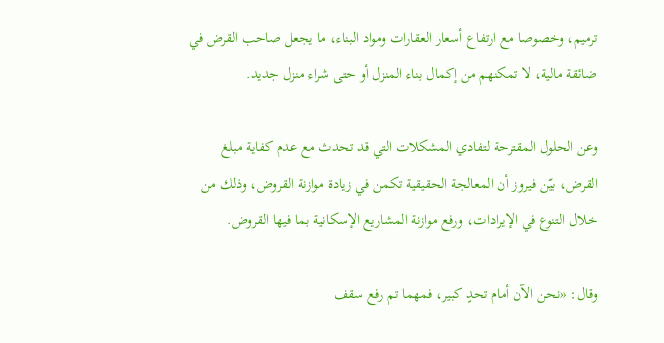ترميم، وخصوصا مع ارتفاع أسعار العقارات ومواد البناء، ما يجعل صاحب القرض في ضائقة مالية، لا تمكنهم من إكمال بناء المنزل أو حتى شراء منزل جديد.

وعن الحلول المقترحة لتفادي المشكلات التي قد تحدث مع عدم كفاية مبلغ القرض، بيّن فيروز أن المعالجة الحقيقية تكمن في زيادة موازنة القروض، وذلك من خلال التنوع في الإيرادات، ورفع موازنة المشاريع الإسكانية بما فيها القروض.

وقال: «نحن الآن أمام تحدٍ كبير، فمهما تم رفع سقف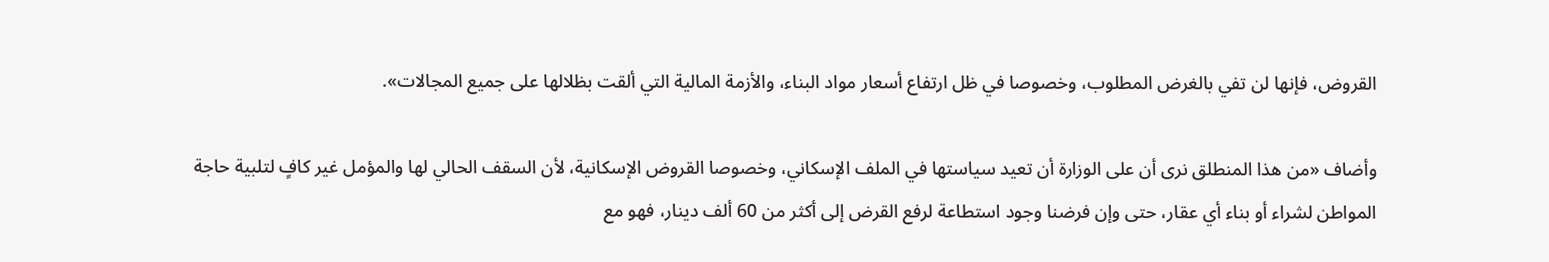القروض، فإنها لن تفي بالغرض المطلوب، وخصوصا في ظل ارتفاع أسعار مواد البناء، والأزمة المالية التي ألقت بظلالها على جميع المجالات».

وأضاف «من هذا المنطلق نرى أن على الوزارة أن تعيد سياستها في الملف الإسكاني، وخصوصا القروض الإسكانية، لأن السقف الحالي لها والمؤمل غير كافٍ لتلبية حاجة المواطن لشراء أو بناء أي عقار، حتى وإن فرضنا وجود استطاعة لرفع القرض إلى أكثر من 60 ألف دينار، فهو مع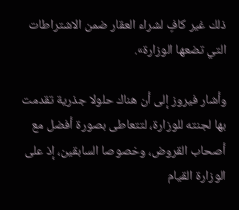ذلك غير كافٍ لشراء العقار ضمن الاشتراطات التي تضعها الوزارة».

وأشار فيروز إلى أن هناك حلولا جذرية تقدمت بها لجنته للوزارة، لتتعاطى بصورة أفضل مع أصحاب القروض، وخصوصا السابقين، إذ على الوزارة القيام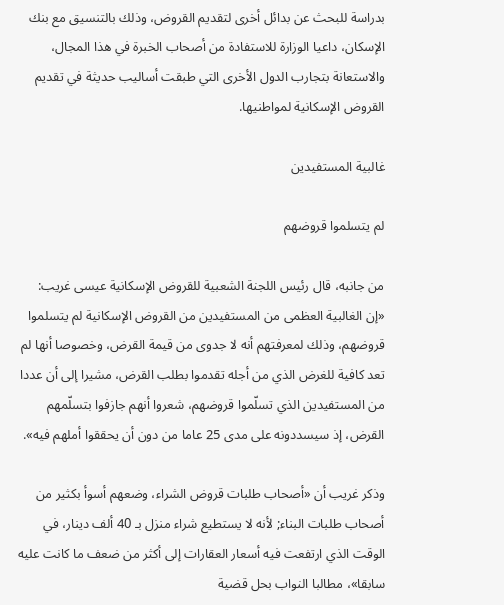بدراسة للبحث عن بدائل أخرى لتقديم القروض، وذلك بالتنسيق مع بنك الإسكان، داعيا الوزارة للاستفادة من أصحاب الخبرة في هذا المجال، والاستعانة بتجارب الدول الأخرى التي طبقت أساليب حديثة في تقديم القروض الإسكانية لمواطنيها.

غالبية المستفيدين

لم يتسلموا قروضهم

من جانبه، قال رئيس اللجنة الشعبية للقروض الإسكانية عيسى غريب: «إن الغالبية العظمى من المستفيدين من القروض الإسكانية لم يتسلموا قروضهم، وذلك لمعرفتهم أنه لا جدوى من قيمة القرض، وخصوصا أنها لم تعد كافية للغرض الذي من أجله تقدموا بطلب القرض، مشيرا إلى أن عددا من المستفيدين الذي تسلّموا قروضهم، شعروا أنهم جازفوا بتسلّمهم القرض، إذ سيسددونه على مدى 25 عاما من دون أن يحققوا أملهم فيه».

وذكر غريب أن «أصحاب طلبات قروض الشراء، وضعهم أسوأ بكثير من أصحاب طلبات البناء; لأنه لا يستطيع شراء منزل بـ 40 ألف دينار، في الوقت الذي ارتفعت فيه أسعار العقارات إلى أكثر من ضعف ما كانت عليه سابقا»، مطالبا النواب بحل قضية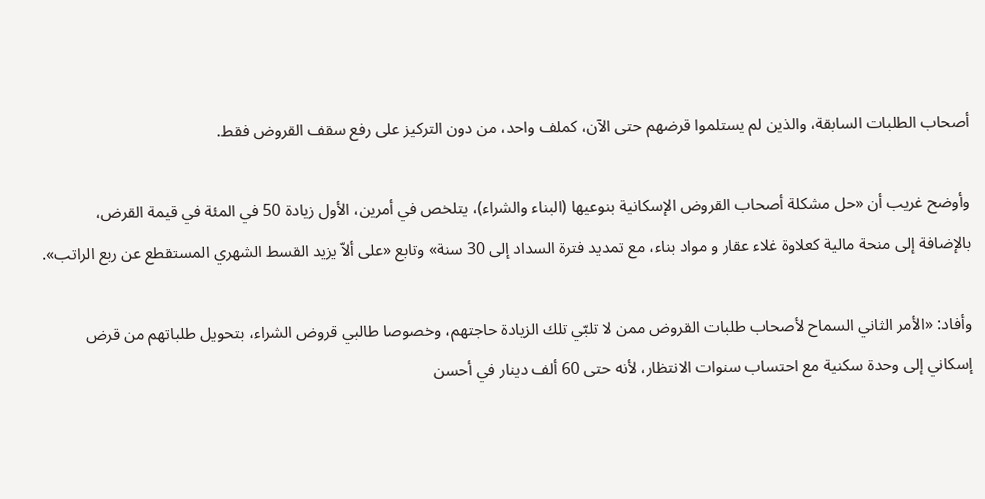أصحاب الطلبات السابقة، والذين لم يستلموا قرضهم حتى الآن، كملف واحد، من دون التركيز على رفع سقف القروض فقط.

وأوضح غريب أن «حل مشكلة أصحاب القروض الإسكانية بنوعيها (البناء والشراء)، يتلخص في أمرين، الأول زيادة 50 في المئة في قيمة القرض، بالإضافة إلى منحة مالية كعلاوة غلاء عقار و مواد بناء، مع تمديد فترة السداد إلى 30 سنة» وتابع «على ألاّ يزيد القسط الشهري المستقطع عن ربع الراتب».

وأفاد: «الأمر الثاني السماح لأصحاب طلبات القروض ممن لا تلبّي تلك الزيادة حاجتهم، وخصوصا طالبي قروض الشراء، بتحويل طلباتهم من قرض إسكاني إلى وحدة سكنية مع احتساب سنوات الانتظار، لأنه حتى 60 ألف دينار في أحسن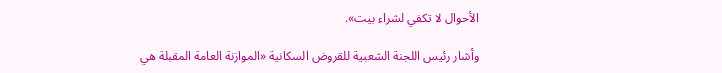الأحوال لا تكفي لشراء بيت».

وأشار رئيس اللجنة الشعبية للقروض السكانية «الموازنة العامة المقبلة هي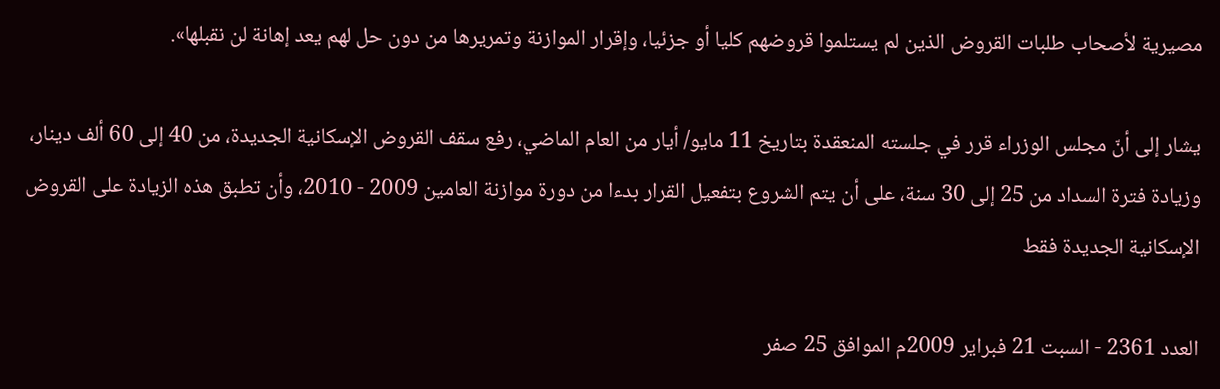مصيرية لأصحاب طلبات القروض الذين لم يستلموا قروضهم كليا أو جزئيا، وإقرار الموازنة وتمريرها من دون حل لهم يعد إهانة لن نقبلها».

يشار إلى أنّ مجلس الوزراء قرر في جلسته المنعقدة بتاريخ 11 مايو/ أيار من العام الماضي، رفع سقف القروض الإسكانية الجديدة، من 40 إلى 60 ألف دينار، وزيادة فترة السداد من 25 إلى 30 سنة، على أن يتم الشروع بتفعيل القرار بدءا من دورة موازنة العامين 2009 - 2010، وأن تطبق هذه الزيادة على القروض الإسكانية الجديدة فقط

العدد 2361 - السبت 21 فبراير 2009م الموافق 25 صفر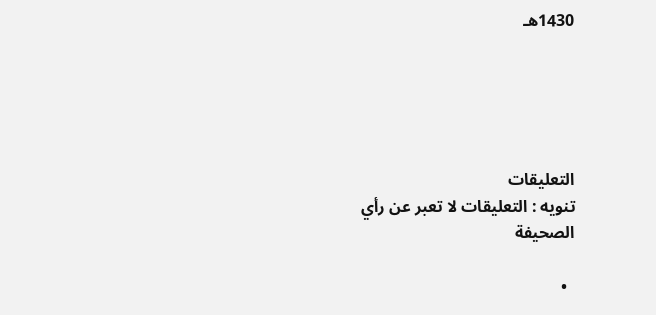1430هـ





التعليقات
تنويه : التعليقات لا تعبر عن رأي الصحيفة

  •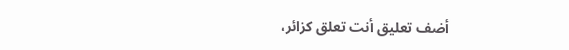أضف تعليق أنت تعلق كزائر،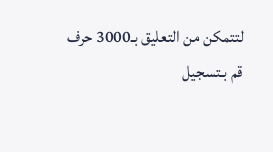لتتمكن من التعليق بـ3000 حرف قم بـتسجيل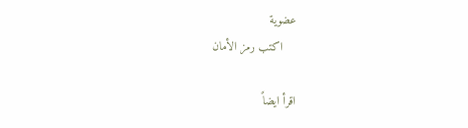عضوية
    اكتب رمز الأمان

اقرأ ايضاً